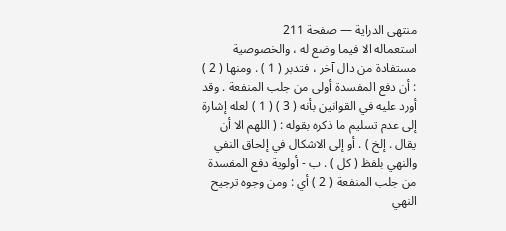منتهى الدراية — صفحة 211
استعماله الا فيما وضع له ، والخصوصية مستفادة من دال آخر ، فتدبر ( 1 ) . ومنها ( 2 ) : أن دفع المفسدة أولى من جلب المنفعة . وقد أورد عليه في القوانين بأنه ( 3 ) ( 1 ) لعله إشارة إلى عدم تسليم ما ذكره بقوله : ( اللهم الا أن يقال . إلخ ) . أو إلى الاشكال في إلحاق النفي والنهي بلفظ ( كل ) . ب - أولوية دفع المفسدة من جلب المنفعة ( 2 ) أي : ومن وجوه ترجيح النهي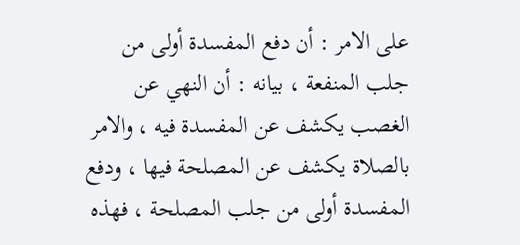على الامر : أن دفع المفسدة أولى من جلب المنفعة ، بيانه : أن النهي عن الغصب يكشف عن المفسدة فيه ، والامر بالصلاة يكشف عن المصلحة فيها ، ودفع المفسدة أولى من جلب المصلحة ، فهذه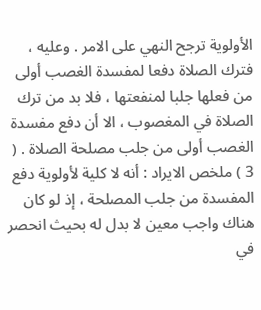الأولوية ترجح النهي على الامر . وعليه ، فترك الصلاة دفعا لمفسدة الغصب أولى من فعلها جلبا لمنفعتها ، فلا بد من ترك الصلاة في المغصوب ، الا أن دفع مفسدة الغصب أولى من جلب مصلحة الصلاة . ( 3 ) ملخص الايراد : أنه لا كلية لأولوية دفع المفسدة من جلب المصلحة ، إذ لو كان هناك واجب معين لا بدل له بحيث انحصر في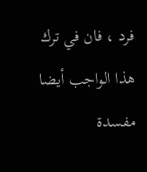فرد ، فان في ترك هذا الواجب أيضا مفسدة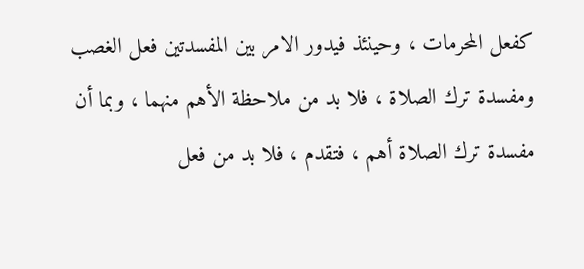كفعل المحرمات ، وحينئذ فيدور الامر بين المفسدتين فعل الغصب ومفسدة ترك الصلاة ، فلا بد من ملاحظة الأهم منهما ، وبما أن مفسدة ترك الصلاة أهم ، فتقدم ، فلا بد من فعل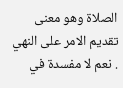الصلاة وهو معنى تقديم الامر على النهي . نعم لا مفسدة في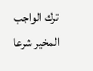ترك الواجب المخير شرعا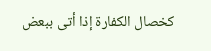كخصال الكفارة إذا أتى ببعض